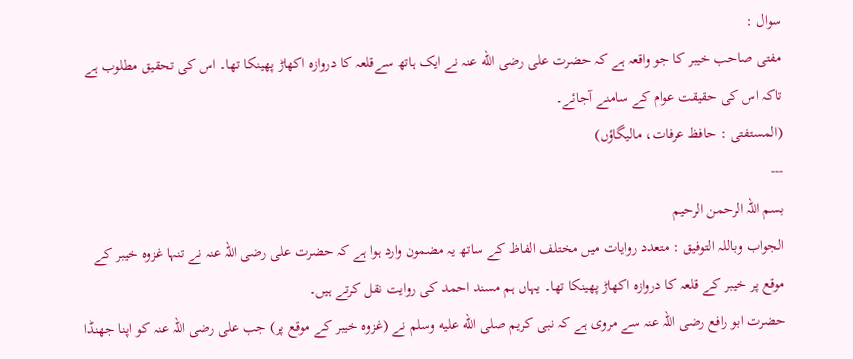سوال :
مفتی صاحب خیبر کا جو واقعہ ہے کہ حضرت علی رضی الله عنہ نے ایک ہاتھ سےقلعہ کا دروازہ اکھاڑ پھینکا تھا۔ اس کی تحقیق مطلوب ہے تاکہ اس کی حقیقت عوام کے سامنے آجائے۔
(المستفتی : حافظ عرفات، مالیگاؤں)
---
بسم اللہ الرحمن الرحیم
الجواب وباللہ التوفيق : متعدد روایات میں مختلف الفاظ کے ساتھ یہ مضمون وارد ہوا ہے کہ حضرت علی رضی اللہ عنہ نے تنہا غزوہ خیبر کے موقع پر خیبر کے قلعہ کا دروازہ اکھاڑ پھینکا تھا۔ یہاں ہم مسند احمد کی روایت نقل کرتے ہیں۔
حضرت ابو رافع رضی اللہ عنہ سے مروی ہے کہ نبی کریم صلى الله عليه وسلم نے (غزوہ خیبر کے موقع پر) جب علی رضی اللہ عنہ کو اپنا جھنڈا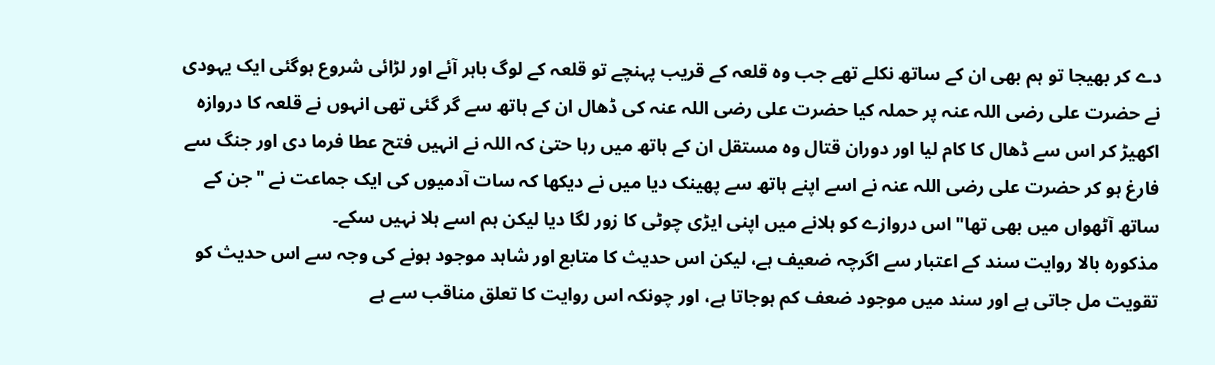دے کر بھیجا تو ہم بھی ان کے ساتھ نکلے تھے جب وہ قلعہ کے قریب پہنچے تو قلعہ کے لوگ باہر آئے اور لڑائی شروع ہوگئی ایک یہودی نے حضرت علی رضی اللہ عنہ پر حملہ کیا حضرت علی رضی اللہ عنہ کی ڈھال ان کے ہاتھ سے گر گئی تھی انہوں نے قلعہ کا دروازہ اکھیڑ کر اس سے ڈھال کا کام لیا اور دوران قتال وہ مستقل ان کے ہاتھ میں رہا حتیٰ کہ اللہ نے انہیں فتح عطا فرما دی اور جنگ سے فارغ ہو کر حضرت علی رضی اللہ عنہ نے اسے اپنے ہاتھ سے پھینک دیا میں نے دیکھا کہ سات آدمیوں کی ایک جماعت نے "جن کے ساتھ آٹھواں میں بھی تھا" اس دروازے کو ہلانے میں اپنی ایڑی چوٹی کا زور لگا دیا لیکن ہم اسے ہلا نہیں سکے۔
مذکورہ بالا روایت سند کے اعتبار سے اگرچہ ضعیف ہے، لیکن اس حدیث کا متابع اور شاہد موجود ہونے کی وجہ سے اس حدیث کو تقویت مل جاتی ہے اور سند میں موجود ضعف کم ہوجاتا ہے، اور چونکہ اس روایت کا تعلق مناقب سے ہے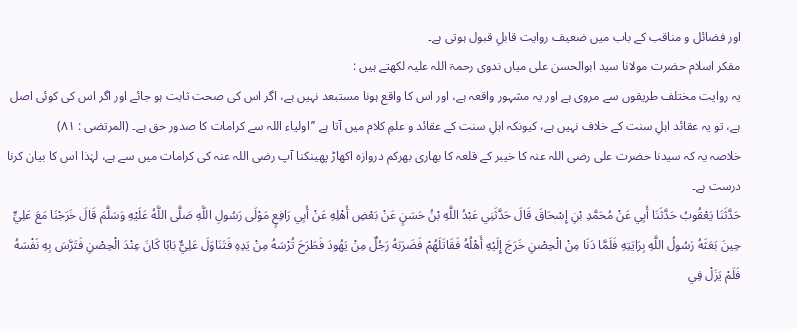اور فضائل و مناقب کے باب میں ضعیف روایت قابلِ قبول ہوتی ہے۔
مفکر اسلام حضرت مولانا سید ابوالحسن علی میاں ندوی رحمۃ اللہ علیہ لکھتے ہیں :
یہ روایت مختلف طریقوں سے مروی ہے اور یہ مشہور واقعہ ہے، اور اس کا واقع ہونا مستبعد نہیں ہے، اگر اس کی صحت ثابت ہو جائے اور اگر اس کی کوئی اصل ہے، تو یہ عقائد اہلِ سنت کے خلاف نہیں ہے، کیونکہ اہلِ سنت کے عقائد و علمِ کلام میں آتا ہے ’’اولیاء اللہ سے کرامات کا صدور حق ہے۔ (المرتضی : ٨١)
خلاصہ یہ کہ سیدنا حضرت علی رضی اللہ عنہ کا خیبر کے قلعہ کا بھاری بھرکم دروازہ اکھاڑ پھینکنا آپ رضی اللہ عنہ کی کرامات میں سے ہے، لہٰذا اس کا بیان کرنا درست ہے۔
حَدَّثَنَا يَعْقُوبُ حَدَّثَنَا أَبِي عَنْ مُحَمَّدِ بْنِ إِسْحَاقَ قَالَ حَدَّثَنِي عَبْدُ اللَّهِ بْنُ حَسَنٍ عَنْ بَعْضِ أَهْلِهِ عَنْ أَبِي رَافِعٍ مَوْلَى رَسُولِ اللَّهِ صَلَّى اللَّهُ عَلَيْهِ وَسَلَّمَ قَالَ خَرَجْنَا مَعَ عَلِيٍّ حِينَ بَعَثَهُ رَسُولُ اللَّهِ بِرَايَتِهِ فَلَمَّا دَنَا مِنْ الْحِصْنِ خَرَجَ إِلَيْهِ أَهْلُهُ فَقَاتَلَهُمْ فَضَرَبَهُ رَجُلٌ مِنْ يَهُودَ فَطَرَحَ تُرْسَهُ مِنْ يَدِهِ فَتَنَاوَلَ عَلِيٌّ بَابًا كَانَ عِنْدَ الْحِصْنِ فَتَرَّسَ بِهِ نَفْسَهُ فَلَمْ يَزَلْ فِي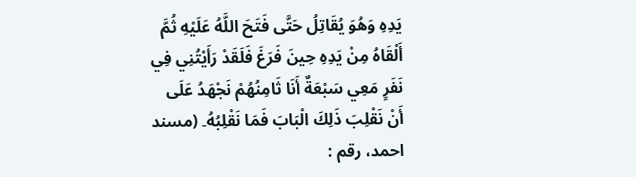يَدِهِ وَهُوَ يُقَاتِلُ حَتَّى فَتَحَ اللَّهُ عَلَيْهِ ثُمَّ أَلْقَاهُ مِنْ يَدِهِ حِينَ فَرَغَ فَلَقَدْ رَأَيْتُنِي فِي نَفَرٍ مَعِي سَبْعَةٌ أَنَا ثَامِنُهُمْ نَجْهَدُ عَلَى أَنْ نَقْلِبَ ذَلِكَ الْبَابَ فَمَا نَقْلِبُهُ۔ (مسند احمد، رقم :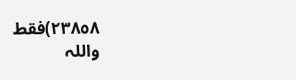٢٣٨٥٨)فقط
واللہ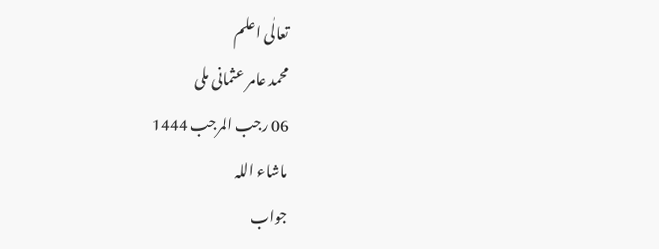تعالٰی اعلم
محمد عامر عثمانی ملی
06 رجب المرجب 1444
ماشاء اللہ
جواب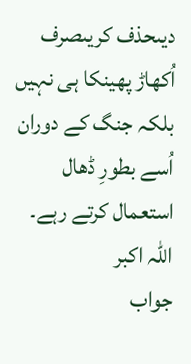دیںحذف کریںصرف اُکھاڑ پھینکا ہی نہیں بلکہ جنگ کے دوران اُسے بطورِ ڈھال استعمال کرتے رہے۔ اللّٰہ اکبر
جواب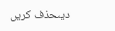دیںحذف کریں